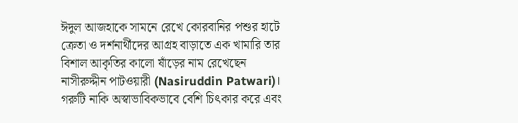ঈদুল আজহাকে সামনে রেখে কোরবানির পশুর হাটে ক্রেতা ও দর্শনার্থীদের আগ্রহ বাড়াতে এক খামারি তার বিশাল আকৃতির কালো ষাঁড়ের নাম রেখেছেন নাসীরুদ্দীন পাটওয়ারী (Nasiruddin Patwari)।
গরুটি নাকি অস্বাভাবিকভাবে বেশি চিৎকার করে এবং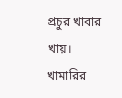প্রচুর খাবার খায়। খামারির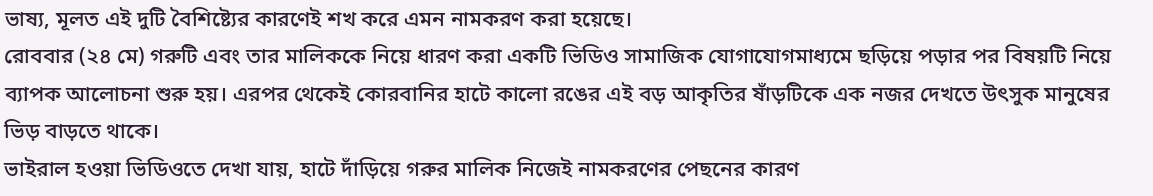ভাষ্য, মূলত এই দুটি বৈশিষ্ট্যের কারণেই শখ করে এমন নামকরণ করা হয়েছে।
রোববার (২৪ মে) গরুটি এবং তার মালিককে নিয়ে ধারণ করা একটি ভিডিও সামাজিক যোগাযোগমাধ্যমে ছড়িয়ে পড়ার পর বিষয়টি নিয়ে ব্যাপক আলোচনা শুরু হয়। এরপর থেকেই কোরবানির হাটে কালো রঙের এই বড় আকৃতির ষাঁড়টিকে এক নজর দেখতে উৎসুক মানুষের ভিড় বাড়তে থাকে।
ভাইরাল হওয়া ভিডিওতে দেখা যায়, হাটে দাঁড়িয়ে গরুর মালিক নিজেই নামকরণের পেছনের কারণ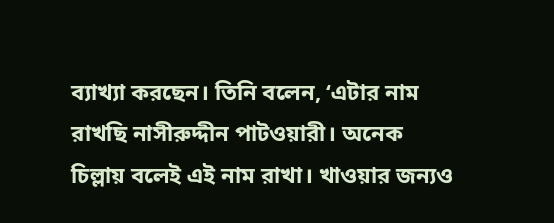ব্যাখ্যা করছেন। তিনি বলেন, ‘এটার নাম রাখছি নাসীরুদ্দীন পাটওয়ারী। অনেক চিল্লায় বলেই এই নাম রাখা। খাওয়ার জন্যও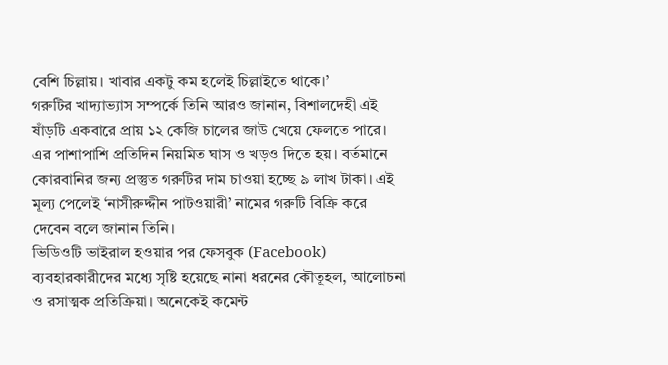বেশি চিল্লায়। খাবার একটু কম হলেই চিল্লাইতে থাকে।’
গরুটির খাদ্যাভ্যাস সম্পর্কে তিনি আরও জানান, বিশালদেহী এই ষাঁড়টি একবারে প্রায় ১২ কেজি চালের জাউ খেয়ে ফেলতে পারে। এর পাশাপাশি প্রতিদিন নিয়মিত ঘাস ও খড়ও দিতে হয়। বর্তমানে কোরবানির জন্য প্রস্তুত গরুটির দাম চাওয়া হচ্ছে ৯ লাখ টাকা। এই মূল্য পেলেই ‘নাসীরুদ্দীন পাটওয়ারী’ নামের গরুটি বিক্রি করে দেবেন বলে জানান তিনি।
ভিডিওটি ভাইরাল হওয়ার পর ফেসবুক (Facebook) ব্যবহারকারীদের মধ্যে সৃষ্টি হয়েছে নানা ধরনের কৌতূহল, আলোচনা ও রসাত্মক প্রতিক্রিয়া। অনেকেই কমেন্ট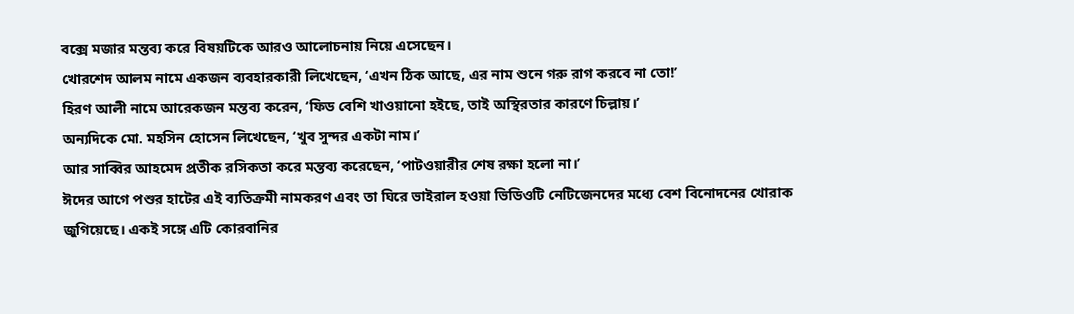বক্সে মজার মন্তব্য করে বিষয়টিকে আরও আলোচনায় নিয়ে এসেছেন।
খোরশেদ আলম নামে একজন ব্যবহারকারী লিখেছেন, ‘এখন ঠিক আছে, এর নাম শুনে গরু রাগ করবে না তো!’
হিরণ আলী নামে আরেকজন মন্তব্য করেন, ‘ফিড বেশি খাওয়ানো হইছে, তাই অস্থিরতার কারণে চিল্লায়।’
অন্যদিকে মো. মহসিন হোসেন লিখেছেন, ‘খুব সুন্দর একটা নাম।’
আর সাব্বির আহমেদ প্রতীক রসিকতা করে মন্তব্য করেছেন, ‘পাটওয়ারীর শেষ রক্ষা হলো না।’
ঈদের আগে পশুর হাটের এই ব্যতিক্রমী নামকরণ এবং তা ঘিরে ভাইরাল হওয়া ভিডিওটি নেটিজেনদের মধ্যে বেশ বিনোদনের খোরাক জুগিয়েছে। একই সঙ্গে এটি কোরবানির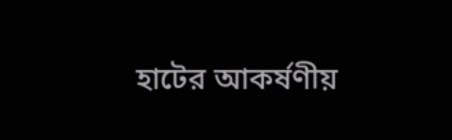হাটের আকর্ষণীয়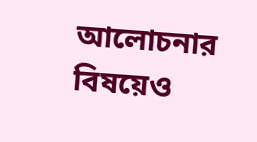আলোচনার বিষয়েও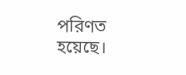পরিণত হয়েছে।